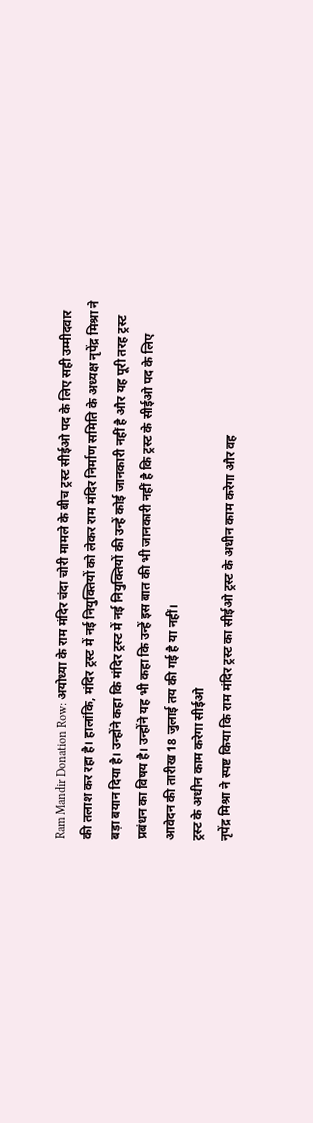Ram Mandir Donation Row: अयोध्या के राम मंदिर चंदा चोरी मामले के बीच ट्रस्ट सीईओ पद के लिए सही उम्मीदवार की तलाश कर रहा है। हालांकि, मंदिर ट्रस्ट में नई नियुक्तियों को लेकर राम मंदिर निर्माण समिति के अध्यक्ष नृपेंद्र मिश्रा ने बड़ा बयान दिया है। उन्होंने कहा कि मंदिर ट्रस्ट में नई नियुक्तियों की उन्हें कोई जानकारी नहीं है और यह पूरी तरह ट्रस्ट प्रबंधन का विषय है। उन्होंने यह भी कहा कि उन्हें इस बात की भी जानकारी नहीं है कि ट्रस्ट के सीईओ पद के लिए आवेदन की तारीख 18 जुलाई तय की गई है या नहीं।
ट्रस्ट के अधीन काम करेगा सीईओ
नृपेंद्र मिश्रा ने स्पष्ट किया कि राम मंदिर ट्रस्ट का सीईओ ट्रस्ट के अधीन काम करेगा और वह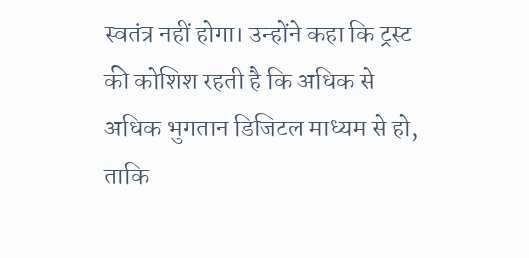स्वतंत्र नहीं होगा। उन्होंने कहा कि ट्रस्ट की कोशिश रहती है कि अधिक से अधिक भुगतान डिजिटल माध्यम से हो, ताकि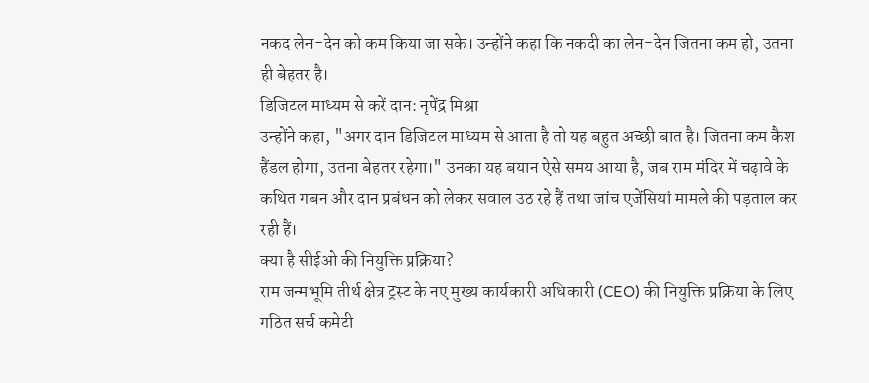नकद लेन-देन को कम किया जा सके। उन्होंने कहा कि नकदी का लेन-देन जितना कम हो, उतना ही बेहतर है।
डिजिटल माध्यम से करें दान: नृपेंद्र मिश्रा
उन्होंने कहा, "अगर दान डिजिटल माध्यम से आता है तो यह बहुत अच्छी बात है। जितना कम कैश हैंडल होगा, उतना बेहतर रहेगा।" उनका यह बयान ऐसे समय आया है, जब राम मंदिर में चढ़ावे के कथित गबन और दान प्रबंधन को लेकर सवाल उठ रहे हैं तथा जांच एजेंसियां मामले की पड़ताल कर रही हैं।
क्या है सीईओ की नियुक्ति प्रक्रिया?
राम जन्मभूमि तीर्थ क्षेत्र ट्रस्ट के नए मुख्य कार्यकारी अधिकारी (CEO) की नियुक्ति प्रक्रिया के लिए गठित सर्च कमेटी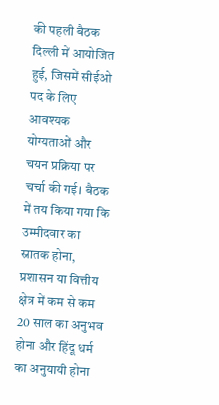की पहली बैठक दिल्ली में आयोजित हुई, जिसमें सीईओ पद के लिए आवश्यक योग्यताओं और चयन प्रक्रिया पर चर्चा की गई। बैठक में तय किया गया कि उम्मीदवार का स्नातक होना, प्रशासन या वित्तीय क्षेत्र में कम से कम 20 साल का अनुभव होना और हिंदू धर्म का अनुयायी होना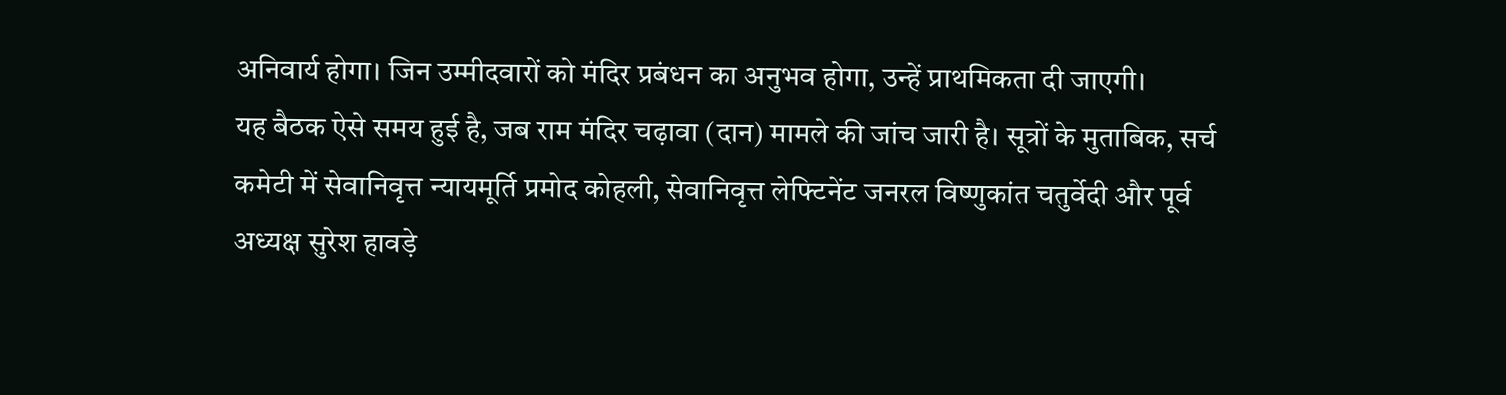अनिवार्य होगा। जिन उम्मीदवारों को मंदिर प्रबंधन का अनुभव होगा, उन्हें प्राथमिकता दी जाएगी।
यह बैठक ऐसे समय हुई है, जब राम मंदिर चढ़ावा (दान) मामले की जांच जारी है। सूत्रों के मुताबिक, सर्च कमेटी में सेवानिवृत्त न्यायमूर्ति प्रमोद कोहली, सेवानिवृत्त लेफ्टिनेंट जनरल विष्णुकांत चतुर्वेदी और पूर्व अध्यक्ष सुरेश हावड़े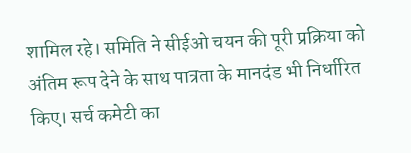शामिल रहे। समिति ने सीईओ चयन की पूरी प्रक्रिया को अंतिम रूप देने के साथ पात्रता के मानदंड भी निर्धारित किए। सर्च कमेटी का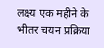लक्ष्य एक महीने के भीतर चयन प्रक्रिया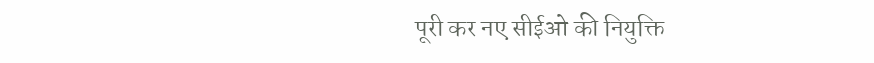पूरी कर नए सीईओ की नियुक्ति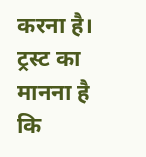करना है। ट्रस्ट का मानना है कि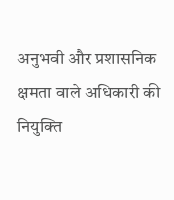अनुभवी और प्रशासनिक क्षमता वाले अधिकारी की नियुक्ति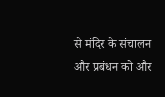से मंदिर के संचालन और प्रबंधन को और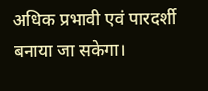अधिक प्रभावी एवं पारदर्शी बनाया जा सकेगा।